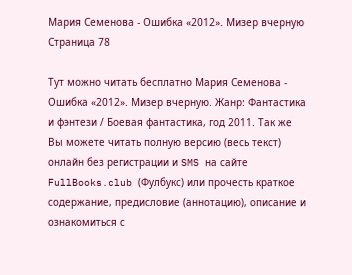Мария Семенова - Ошибка «2012». Мизер вчерную Страница 78

Тут можно читать бесплатно Мария Семенова - Ошибка «2012». Мизер вчерную. Жанр: Фантастика и фэнтези / Боевая фантастика, год 2011. Так же Вы можете читать полную версию (весь текст) онлайн без регистрации и SMS на сайте FullBooks.club (Фулбукс) или прочесть краткое содержание, предисловие (аннотацию), описание и ознакомиться с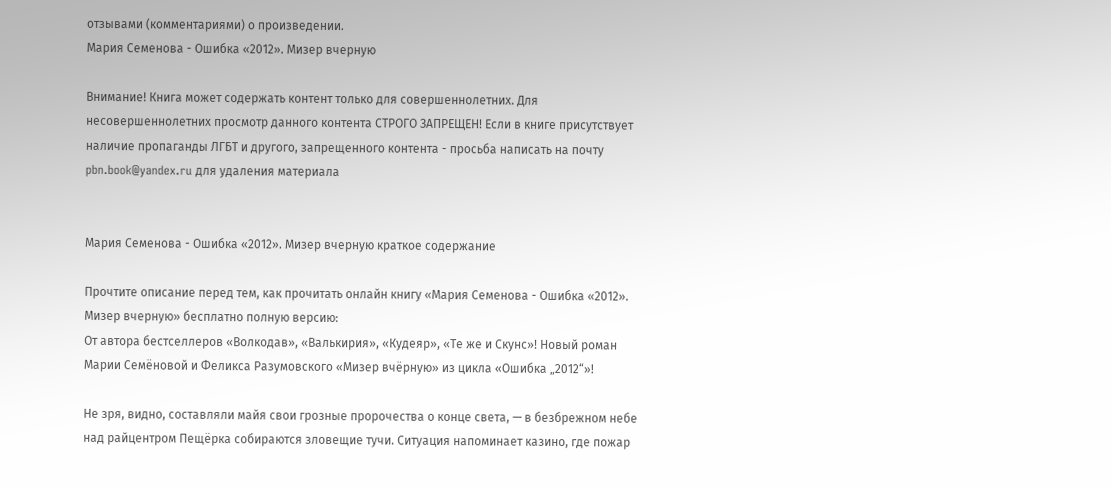отзывами (комментариями) о произведении.
Мария Семенова - Ошибка «2012». Мизер вчерную

Внимание! Книга может содержать контент только для совершеннолетних. Для несовершеннолетних просмотр данного контента СТРОГО ЗАПРЕЩЕН! Если в книге присутствует наличие пропаганды ЛГБТ и другого, запрещенного контента - просьба написать на почту pbn.book@yandex.ru для удаления материала


Мария Семенова - Ошибка «2012». Мизер вчерную краткое содержание

Прочтите описание перед тем, как прочитать онлайн книгу «Мария Семенова - Ошибка «2012». Мизер вчерную» бесплатно полную версию:
От автора бестселлеров «Волкодав», «Валькирия», «Кудеяр», «Те же и Скунс»! Новый роман Марии Семёновой и Феликса Разумовского «Мизер вчёрную» из цикла «Ошибка „2012“»!

Не зря, видно, составляли майя свои грозные пророчества о конце света, — в безбрежном небе над райцентром Пещёрка собираются зловещие тучи. Ситуация напоминает казино, где пожар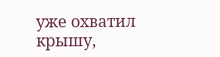уже охватил крышу,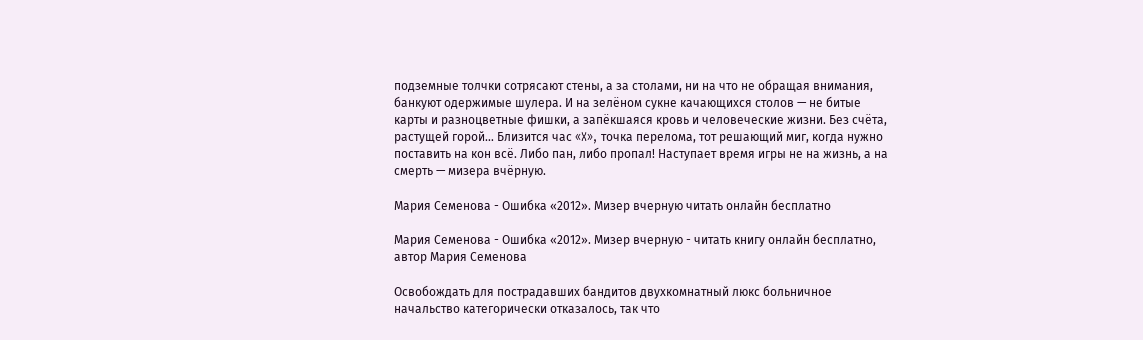подземные толчки сотрясают стены, а за столами, ни на что не обращая внимания, банкуют одержимые шулера. И на зелёном сукне качающихся столов — не битые карты и разноцветные фишки, а запёкшаяся кровь и человеческие жизни. Без счёта, растущей горой… Близится час «X», точка перелома, тот решающий миг, когда нужно поставить на кон всё. Либо пан, либо пропал! Наступает время игры не на жизнь, а на смерть — мизера вчёрную.

Мария Семенова - Ошибка «2012». Мизер вчерную читать онлайн бесплатно

Мария Семенова - Ошибка «2012». Мизер вчерную - читать книгу онлайн бесплатно, автор Мария Семенова

Освобождать для пострадавших бандитов двухкомнатный люкс больничное начальство категорически отказалось, так что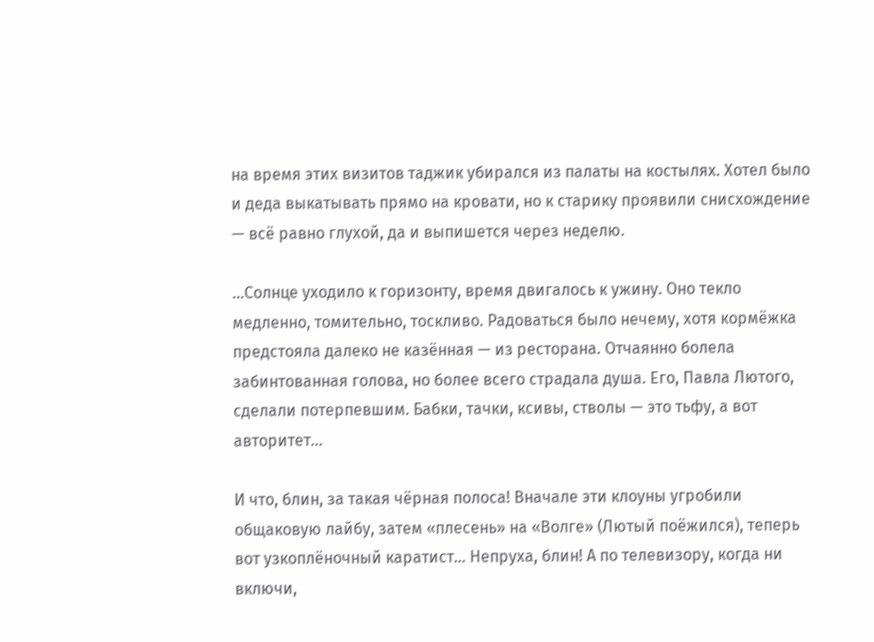на время этих визитов таджик убирался из палаты на костылях. Хотел было и деда выкатывать прямо на кровати, но к старику проявили снисхождение — всё равно глухой, да и выпишется через неделю.

…Солнце уходило к горизонту, время двигалось к ужину. Оно текло медленно, томительно, тоскливо. Радоваться было нечему, хотя кормёжка предстояла далеко не казённая — из ресторана. Отчаянно болела забинтованная голова, но более всего страдала душа. Его, Павла Лютого, сделали потерпевшим. Бабки, тачки, ксивы, стволы — это тьфу, а вот авторитет…

И что, блин, за такая чёрная полоса! Вначале эти клоуны угробили общаковую лайбу, затем «плесень» на «Волге» (Лютый поёжился), теперь вот узкоплёночный каратист… Непруха, блин! А по телевизору, когда ни включи,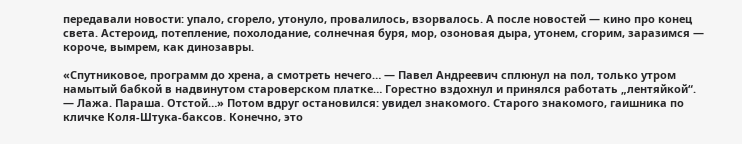передавали новости: упало, сгорело, утонуло, провалилось, взорвалось. А после новостей — кино про конец света. Астероид, потепление, похолодание, солнечная буря, мор, озоновая дыра, утонем, сгорим, заразимся — короче, вымрем, как динозавры.

«Спутниковое, программ до хрена, а смотреть нечего… — Павел Андреевич сплюнул на пол, только утром намытый бабкой в надвинутом староверском платке… Горестно вздохнул и принялся работать „лентяйкой“. — Лажа. Параша. Отстой…» Потом вдруг остановился: увидел знакомого. Старого знакомого, гаишника по кличке Коля-Штука-баксов. Конечно, это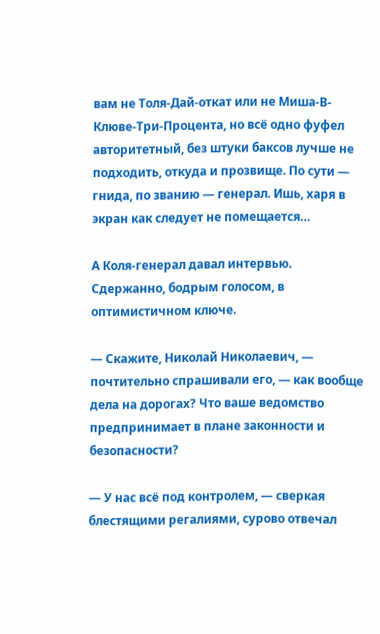вам не Толя-Дай-откат или не Миша-В-Клюве-Три-Процента, но всё одно фуфел авторитетный, без штуки баксов лучше не подходить, откуда и прозвище. По сути — гнида, по званию — генерал. Ишь, харя в экран как следует не помещается…

А Коля-генерал давал интервью. Сдержанно, бодрым голосом, в оптимистичном ключе.

— Скажите, Николай Николаевич, — почтительно спрашивали его, — как вообще дела на дорогах? Что ваше ведомство предпринимает в плане законности и безопасности?

— У нас всё под контролем, — сверкая блестящими регалиями, сурово отвечал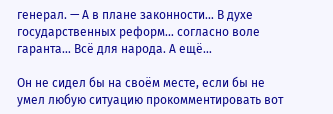генерал. — А в плане законности… В духе государственных реформ… согласно воле гаранта… Всё для народа. А ещё…

Он не сидел бы на своём месте, если бы не умел любую ситуацию прокомментировать вот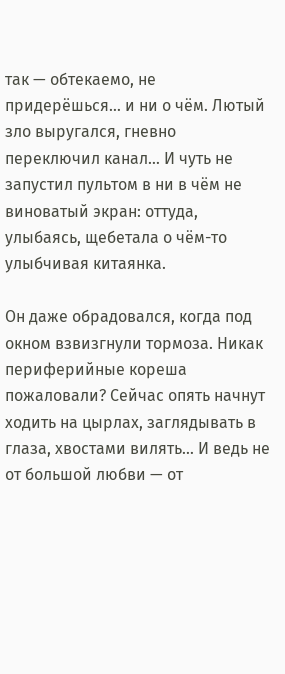так — обтекаемо, не придерёшься… и ни о чём. Лютый зло выругался, гневно переключил канал… И чуть не запустил пультом в ни в чём не виноватый экран: оттуда, улыбаясь, щебетала о чём-то улыбчивая китаянка.

Он даже обрадовался, когда под окном взвизгнули тормоза. Никак периферийные кореша пожаловали? Сейчас опять начнут ходить на цырлах, заглядывать в глаза, хвостами вилять… И ведь не от большой любви — от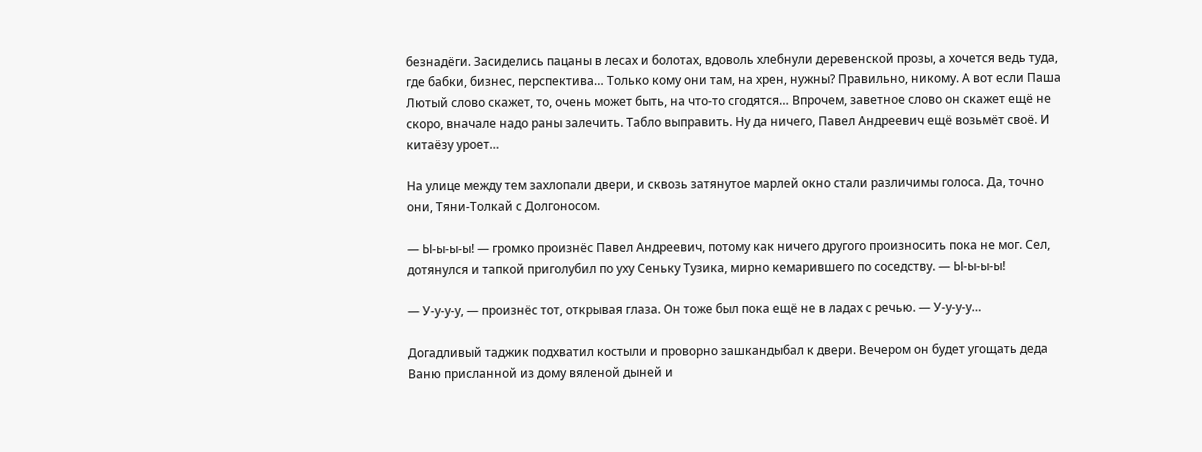безнадёги. Засиделись пацаны в лесах и болотах, вдоволь хлебнули деревенской прозы, а хочется ведь туда, где бабки, бизнес, перспектива… Только кому они там, на хрен, нужны? Правильно, никому. А вот если Паша Лютый слово скажет, то, очень может быть, на что-то сгодятся… Впрочем, заветное слово он скажет ещё не скоро, вначале надо раны залечить. Табло выправить. Ну да ничего, Павел Андреевич ещё возьмёт своё. И китаёзу уроет…

На улице между тем захлопали двери, и сквозь затянутое марлей окно стали различимы голоса. Да, точно они, Тяни-Толкай с Долгоносом.

— Ы-ы-ы-ы! — громко произнёс Павел Андреевич, потому как ничего другого произносить пока не мог. Сел, дотянулся и тапкой приголубил по уху Сеньку Тузика, мирно кемарившего по соседству. — Ы-ы-ы-ы!

— У-у-у-у, — произнёс тот, открывая глаза. Он тоже был пока ещё не в ладах с речью. — У-у-у-у…

Догадливый таджик подхватил костыли и проворно зашкандыбал к двери. Вечером он будет угощать деда Ваню присланной из дому вяленой дыней и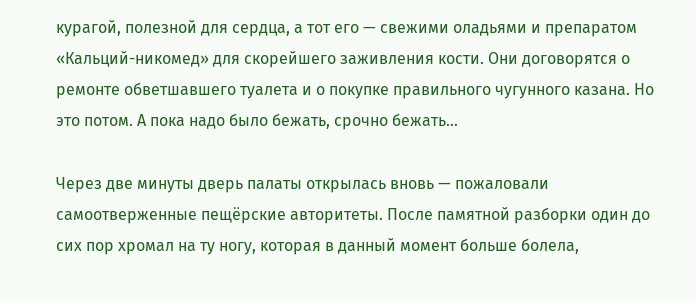курагой, полезной для сердца, а тот его — свежими оладьями и препаратом «Кальций-никомед» для скорейшего заживления кости. Они договорятся о ремонте обветшавшего туалета и о покупке правильного чугунного казана. Но это потом. А пока надо было бежать, срочно бежать…

Через две минуты дверь палаты открылась вновь — пожаловали самоотверженные пещёрские авторитеты. После памятной разборки один до сих пор хромал на ту ногу, которая в данный момент больше болела,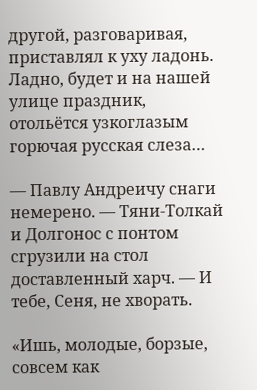другой, разговаривая, приставлял к уху ладонь. Ладно, будет и на нашей улице праздник, отольётся узкоглазым горючая русская слеза…

— Павлу Андреичу снаги немерено. — Тяни-Толкай и Долгонос с понтом сгрузили на стол доставленный харч. — И тебе, Сеня, не хворать.

«Ишь, молодые, борзые, совсем как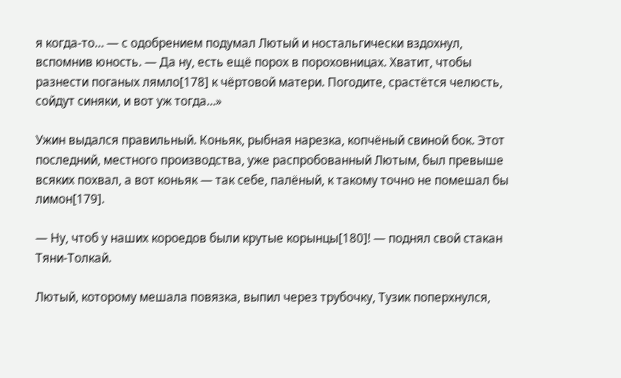я когда-то… — с одобрением подумал Лютый и ностальгически вздохнул, вспомнив юность. — Да ну, есть ещё порох в пороховницах. Хватит, чтобы разнести поганых лямло[178] к чёртовой матери. Погодите, срастётся челюсть, сойдут синяки, и вот уж тогда…»

Ужин выдался правильный. Коньяк, рыбная нарезка, копчёный свиной бок. Этот последний, местного производства, уже распробованный Лютым, был превыше всяких похвал, а вот коньяк — так себе, палёный, к такому точно не помешал бы лимон[179].

— Ну, чтоб у наших короедов были крутые корынцы[180]! — поднял свой стакан Тяни-Толкай.

Лютый, которому мешала повязка, выпил через трубочку, Тузик поперхнулся,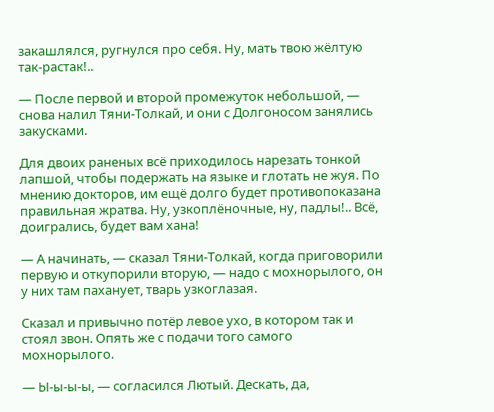закашлялся, ругнулся про себя. Ну, мать твою жёлтую так-растак!..

— После первой и второй промежуток небольшой, — снова налил Тяни-Толкай, и они с Долгоносом занялись закусками.

Для двоих раненых всё приходилось нарезать тонкой лапшой, чтобы подержать на языке и глотать не жуя. По мнению докторов, им ещё долго будет противопоказана правильная жратва. Ну, узкоплёночные, ну, падлы!.. Всё, доигрались, будет вам хана!

— А начинать, — сказал Тяни-Толкай, когда приговорили первую и откупорили вторую, — надо с мохнорылого, он у них там паханует, тварь узкоглазая.

Сказал и привычно потёр левое ухо, в котором так и стоял звон. Опять же с подачи того самого мохнорылого.

— Ы-ы-ы-ы, — согласился Лютый. Дескать, да,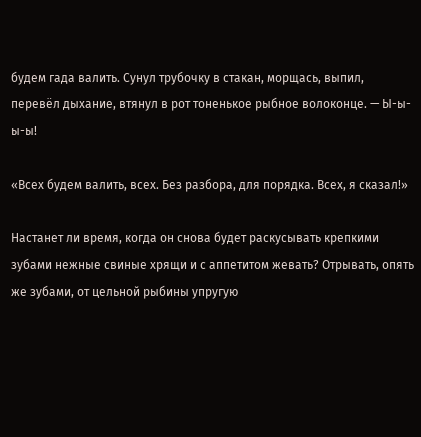будем гада валить. Сунул трубочку в стакан, морщась, выпил, перевёл дыхание, втянул в рот тоненькое рыбное волоконце. — Ы-ы-ы-ы!

«Всех будем валить, всех. Без разбора, для порядка. Всех, я сказал!»

Настанет ли время, когда он снова будет раскусывать крепкими зубами нежные свиные хрящи и с аппетитом жевать? Отрывать, опять же зубами, от цельной рыбины упругую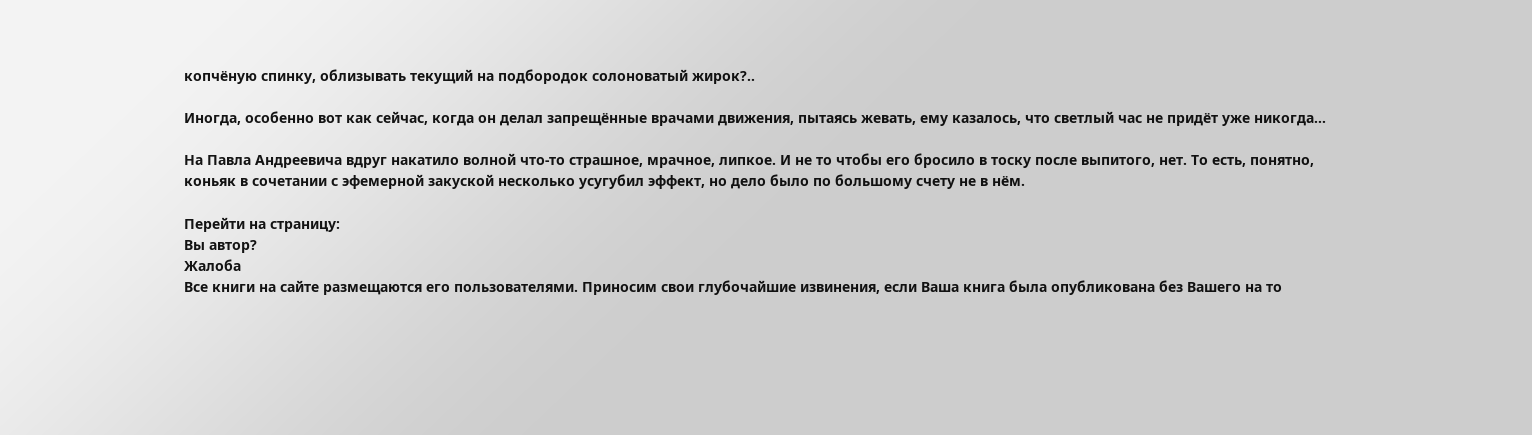копчёную спинку, облизывать текущий на подбородок солоноватый жирок?..

Иногда, особенно вот как сейчас, когда он делал запрещённые врачами движения, пытаясь жевать, ему казалось, что светлый час не придёт уже никогда…

На Павла Андреевича вдруг накатило волной что-то страшное, мрачное, липкое. И не то чтобы его бросило в тоску после выпитого, нет. То есть, понятно, коньяк в сочетании с эфемерной закуской несколько усугубил эффект, но дело было по большому счету не в нём.

Перейти на страницу:
Вы автор?
Жалоба
Все книги на сайте размещаются его пользователями. Приносим свои глубочайшие извинения, если Ваша книга была опубликована без Вашего на то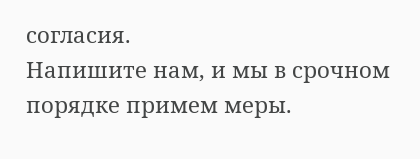согласия.
Напишите нам, и мы в срочном порядке примем меры.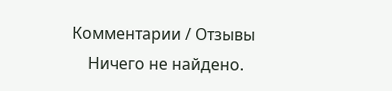Комментарии / Отзывы
    Ничего не найдено.